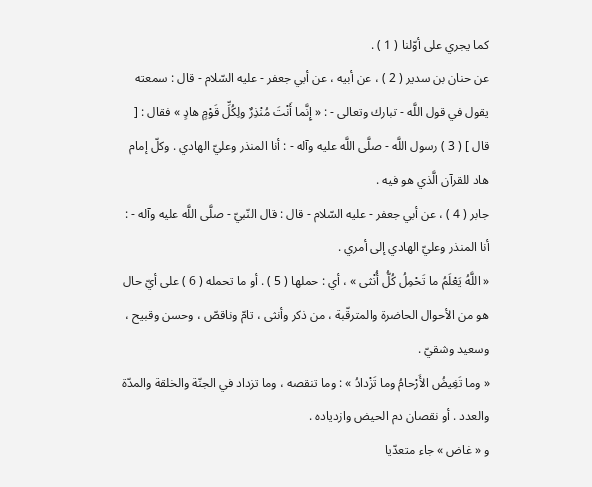كما يجري على أوّلنا ( 1 ) .
عن حنان بن سدير ( 2 ) ، عن أبيه ، عن أبي جعفر - عليه السّلام - قال : سمعته يقول في قول اللَّه - تبارك وتعالى - : « إِنَّما أَنْتَ مُنْذِرٌ ولِكُلِّ قَوْمٍ هادٍ » فقال : [ قال ] ( 3 ) رسول اللَّه - صلَّى اللَّه عليه وآله - : أنا المنذر وعليّ الهادي . وكلّ إمام هاد للقرآن الَّذي هو فيه .
جابر ( 4 ) ، عن أبي جعفر - عليه السّلام - قال : قال النّبيّ - صلَّى اللَّه عليه وآله - : أنا المنذر وعليّ الهادي إلى أمري .
« اللَّهُ يَعْلَمُ ما تَحْمِلُ كُلُّ أُنْثى » ، أي : حملها ( 5 ) . أو ما تحمله ( 6 ) على أيّ حال هو من الأحوال الحاضرة والمترقّبة ، من ذكر وأنثى ، تامّ وناقصّ ، وحسن وقبيح ، وسعيد وشقيّ .
« وما تَغِيضُ الأَرْحامُ وما تَزْدادُ » : وما تنقصه ، وما تزداد في الجنّة والخلقة والمدّة والعدد . أو نقصان دم الحيض وازدياده .
و « غاض » جاء متعدّيا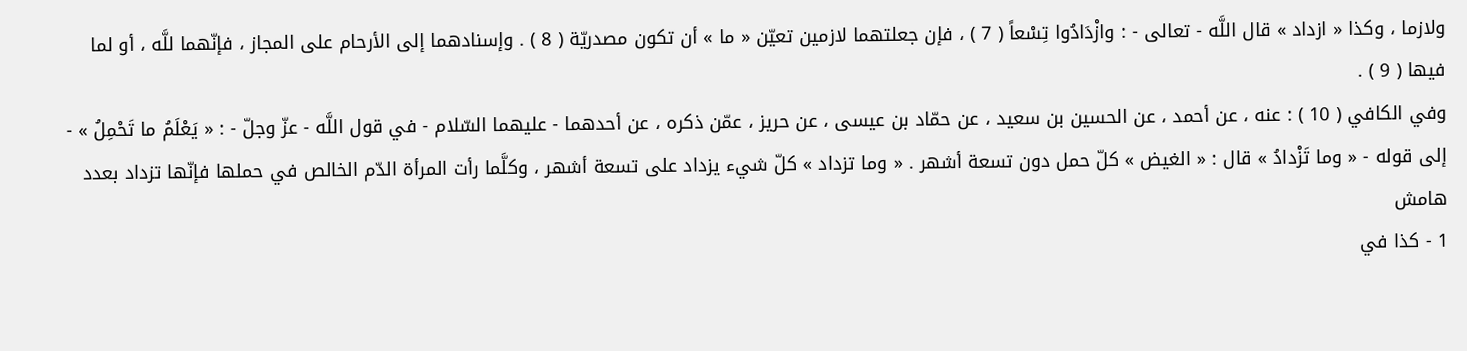ولازما ، وكذا « ازداد » قال اللَّه - تعالى - : وازْدَادُوا تِسْعاً ( 7 ) ، فإن جعلتهما لازمين تعيّن « ما » أن تكون مصدريّة ( 8 ) . وإسنادهما إلى الأرحام على المجاز ، فإنّهما للَّه ، أو لما فيها ( 9 ) .
وفي الكافي ( 10 ) : عنه ، عن أحمد ، عن الحسين بن سعيد ، عن حمّاد بن عيسى ، عن حريز ، عمّن ذكره ، عن أحدهما - عليهما السّلام - في قول اللَّه - عزّ وجلّ - : « يَعْلَمُ ما تَحْمِلُ » - إلى قوله - « وما تَزْدادُ » قال : « الغيض » كلّ حمل دون تسعة أشهر . « وما تزداد » كلّ شيء يزداد على تسعة أشهر ، وكلَّما رأت المرأة الدّم الخالص في حملها فإنّها تزداد بعدد
هامش
1 - كذا في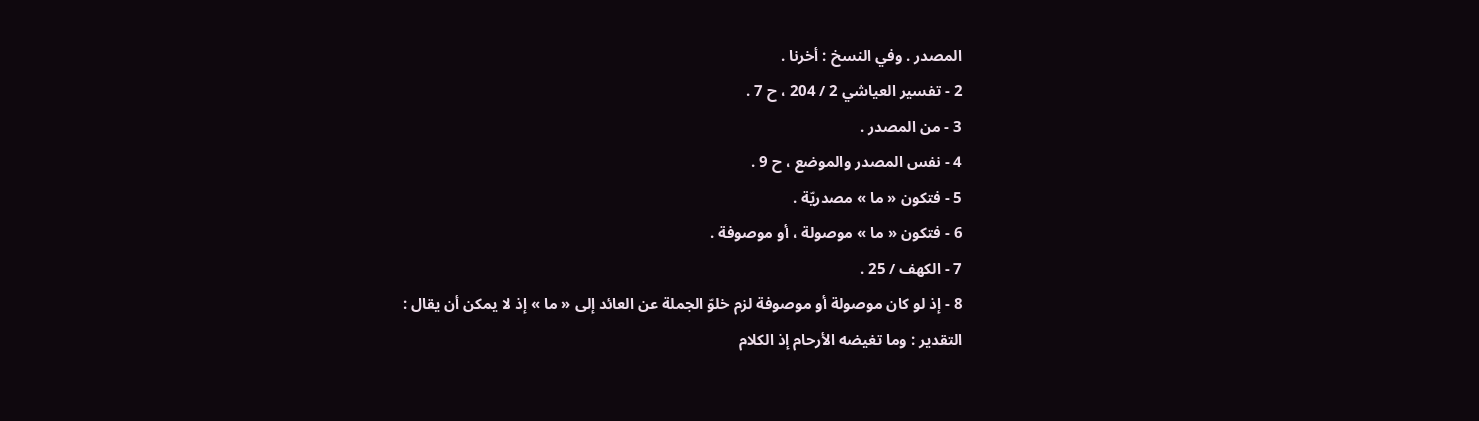المصدر . وفي النسخ : أخرنا .
2 - تفسير العياشي 2 / 204 ، ح 7 .
3 - من المصدر .
4 - نفس المصدر والموضع ، ح 9 .
5 - فتكون « ما » مصدريّة .
6 - فتكون « ما » موصولة ، أو موصوفة .
7 - الكهف / 25 .
8 - إذ لو كان موصولة أو موصوفة لزم خلوّ الجملة عن العائد إلى « ما » إذ لا يمكن أن يقال :
التقدير : وما تغيضه الأرحام إذ الكلام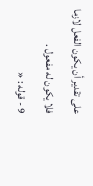على تقدير أن يكون الفعل لازما فلا يكون له مفعول .
9 - قوله : «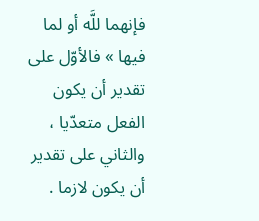فإنهما للَّه أو لما فيها » فالأوّل على تقدير أن يكون الفعل متعدّيا ، والثاني على تقدير أن يكون لازما .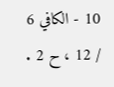10 - الكافي 6 / 12 ، ح 2 .